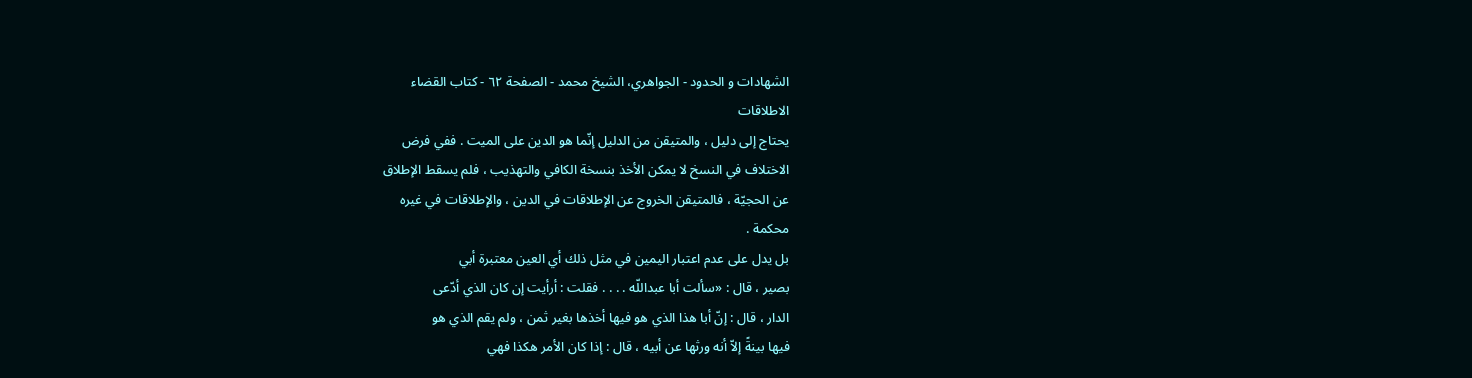الشهادات و الحدود - الجواهري، الشيخ محمد - الصفحة ٦٢ - كتاب القضاء
الاطلاقات
يحتاج إلى دليل ، والمتيقن من الدليل إنّما هو الدين على الميت . ففي فرض
الاختلاف في النسخ لا يمكن الأخذ بنسخة الكافي والتهذيب ، فلم يسقط الإطلاق
عن الحجيّة ، فالمتيقن الخروج عن الإطلاقات في الدين ، والإطلاقات في غيره
محكمة .
بل يدل على عدم اعتبار اليمين في مثل ذلك أي العين معتبرة أبي
بصير ، قال : «سألت أبا عبداللّه . . . . فقلت : أرأيت إن كان الذي أدّعى
الدار ، قال : إنّ أبا هذا الذي هو فيها أخذها بغير ثمن ، ولم يقم الذي هو
فيها بينةً إلاّ أنه ورثها عن أبيه ، قال : إذا كان الأمر هكذا فهي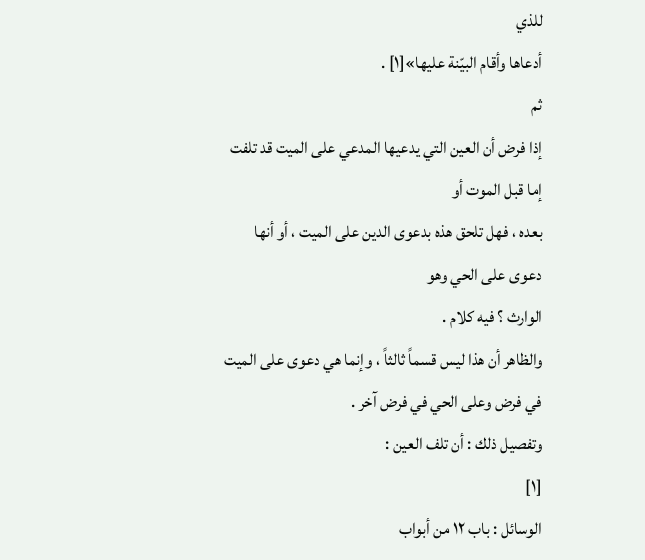للذي
أدعاها وأقام البيّنة عليها»[١] .
ثم
إذا فرض أن العين التي يدعيها المدعي على الميت قد تلفت إما قبل الموت أو
بعده ، فهل تلحق هذه بدعوى الدين على الميت ، أو أنها دعوى على الحي وهو
الوارث ؟ فيه كلام .
والظاهر أن هذا ليس قسماً ثالثاً ، وإنما هي دعوى على الميت في فرض وعلى الحي في فرض آخر .
وتفصيل ذلك : أن تلف العين :
[١]
الوسائل : باب ١٢ من أبواب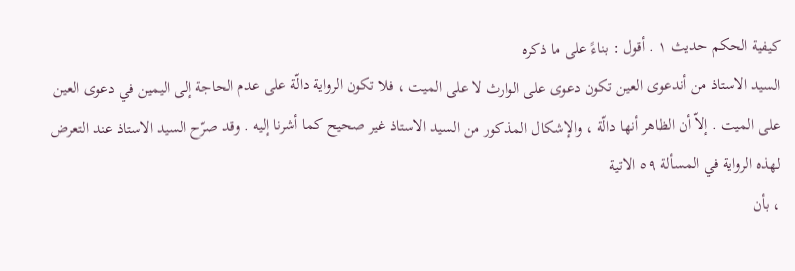كيفية الحكم حديث ١ . أقول : بناءً على ما ذكره
السيد الاستاذ من أندعوى العين تكون دعوى على الوارث لا على الميت ، فلا تكون الرواية دالّة على عدم الحاجة إلى اليمين في دعوى العين على الميت . إلاّ أن الظاهر أنها دالّة ، والإشكال المذكور من السيد الاستاذ غير صحيح كما أشرنا إليه . وقد صرّح السيد الاستاذ عند التعرض لهذه الرواية في المسألة ٥٩ الاتية
، بأن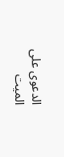الدعوى على الميت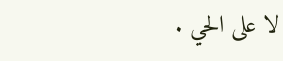لا على الحي .